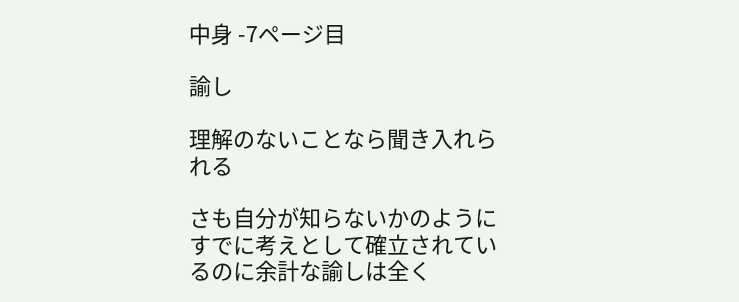中身 -7ページ目

諭し

理解のないことなら聞き入れられる

さも自分が知らないかのように
すでに考えとして確立されているのに余計な諭しは全く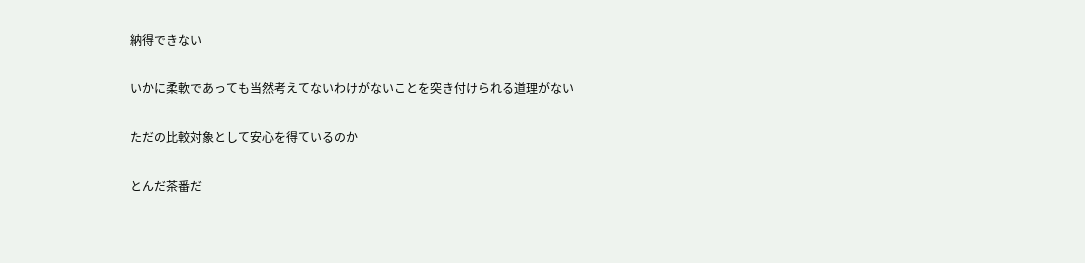納得できない

いかに柔軟であっても当然考えてないわけがないことを突き付けられる道理がない

ただの比較対象として安心を得ているのか

とんだ茶番だ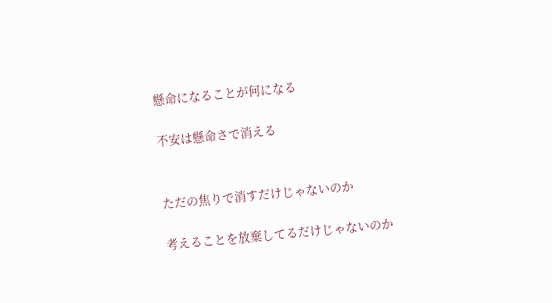懸命になることが何になる

不安は懸命さで消える


ただの焦りで消すだけじゃないのか

考えることを放棄してるだけじゃないのか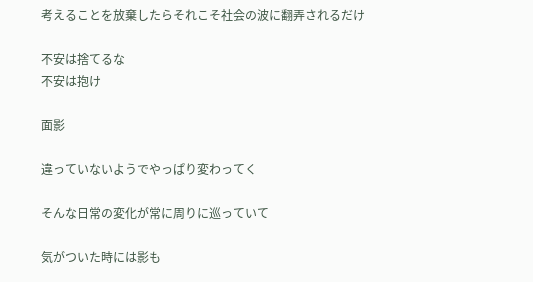考えることを放棄したらそれこそ社会の波に翻弄されるだけ

不安は捨てるな
不安は抱け

面影

違っていないようでやっぱり変わってく

そんな日常の変化が常に周りに巡っていて

気がついた時には影も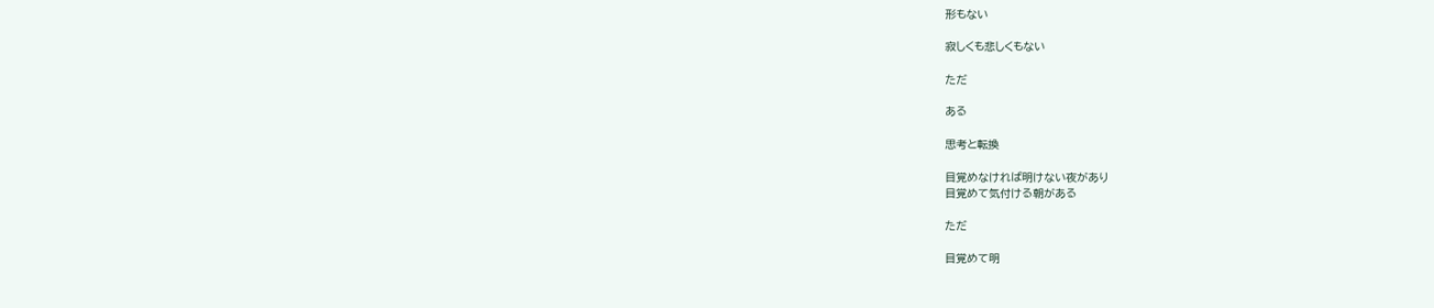形もない

寂しくも悲しくもない

ただ

ある

思考と転換

目覚めなければ明けない夜があり
目覚めて気付ける朝がある

ただ

目覚めて明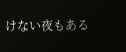けない夜もある